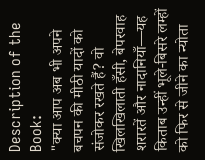Description of the Book:
"क्या आप अब भी अपने बचपन की मीठी यादों को संजोकर रखते हैं? वो खिलखिलाती हँसी, बेपरवाह शरारतें और नादानियाँ—यह किताब उन्हीं भूले-बिसरे लम्हों को फिर से जीने का न्योता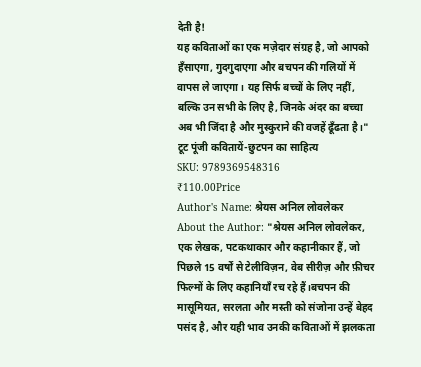देती है!
यह कविताओं का एक मज़ेदार संग्रह है, जो आपको हँसाएगा, गुदगुदाएगा और बचपन की गलियों में वापस ले जाएगा। यह सिर्फ बच्चों के लिए नहीं, बल्कि उन सभी के लिए है, जिनके अंदर का बच्चा अब भी जिंदा है और मुस्कुराने की वजहें ढूँढता है।"
टूट पूंजी कवितायें-छुटपन का साहित्य
SKU: 9789369548316
₹110.00Price
Author's Name: श्रेयस अनिल लोवलेकर
About the Author: "श्रेयस अनिल लोवलेकर, एक लेखक, पटकथाकार और कहानीकार हैं, जो पिछले 15 वर्षों से टेलीविज़न, वेब सीरीज़ और फ़ीचर फिल्मों के लिए कहानियाँ रच रहे हैं।बचपन की मासूमियत, सरलता और मस्ती को संजोना उन्हें बेहद पसंद है, और यही भाव उनकी कविताओं में झलकता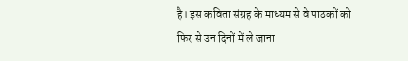है। इस कविता संग्रह के माध्यम से वे पाठकों को फिर से उन दिनों में ले जाना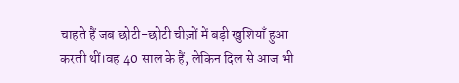चाहते हैं जब छोटी-छोटी चीज़ों में बड़ी खुशियाँ हुआ करती थीं।वह 40 साल के हैं, लेकिन दिल से आज भी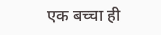एक बच्चा ही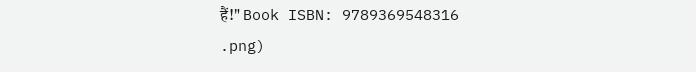हैं!" Book ISBN: 9789369548316
.png)